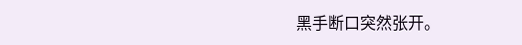黑手断口突然张开。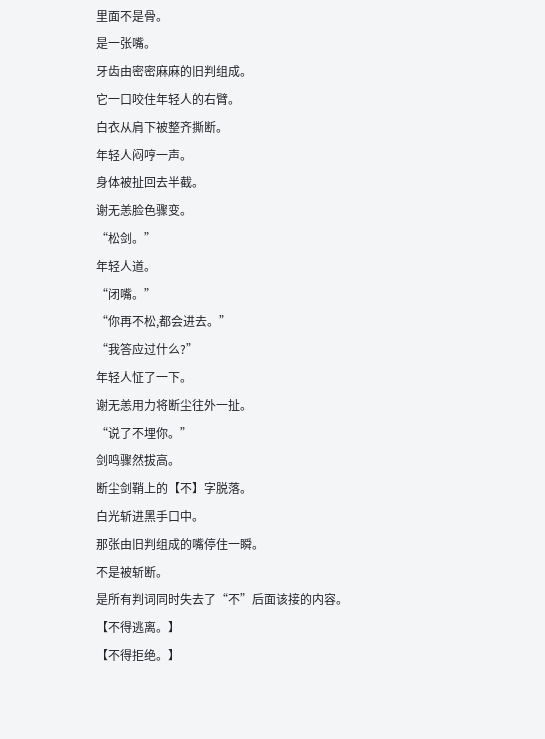里面不是骨。
是一张嘴。
牙齿由密密麻麻的旧判组成。
它一口咬住年轻人的右臂。
白衣从肩下被整齐撕断。
年轻人闷哼一声。
身体被扯回去半截。
谢无恙脸色骤变。
“松剑。”
年轻人道。
“闭嘴。”
“你再不松,都会进去。”
“我答应过什么?”
年轻人怔了一下。
谢无恙用力将断尘往外一扯。
“说了不埋你。”
剑鸣骤然拔高。
断尘剑鞘上的【不】字脱落。
白光斩进黑手口中。
那张由旧判组成的嘴停住一瞬。
不是被斩断。
是所有判词同时失去了“不”后面该接的内容。
【不得逃离。】
【不得拒绝。】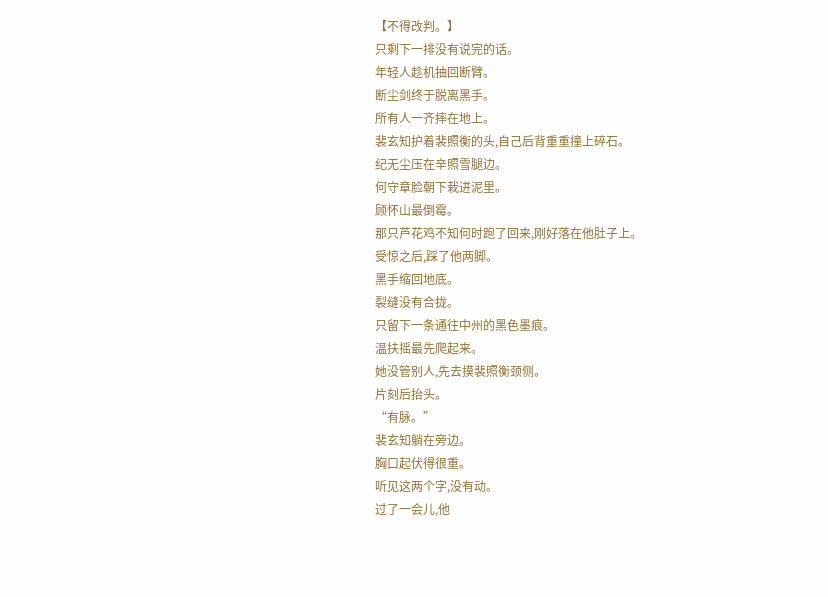【不得改判。】
只剩下一排没有说完的话。
年轻人趁机抽回断臂。
断尘剑终于脱离黑手。
所有人一齐摔在地上。
裴玄知护着裴照衡的头,自己后背重重撞上碎石。
纪无尘压在辛照雪腿边。
何守章脸朝下栽进泥里。
顾怀山最倒霉。
那只芦花鸡不知何时跑了回来,刚好落在他肚子上。
受惊之后,踩了他两脚。
黑手缩回地底。
裂缝没有合拢。
只留下一条通往中州的黑色墨痕。
温扶摇最先爬起来。
她没管别人,先去摸裴照衡颈侧。
片刻后抬头。
“有脉。”
裴玄知躺在旁边。
胸口起伏得很重。
听见这两个字,没有动。
过了一会儿,他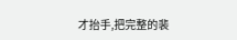才抬手,把完整的裴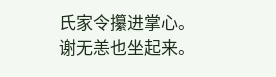氏家令攥进掌心。
谢无恙也坐起来。